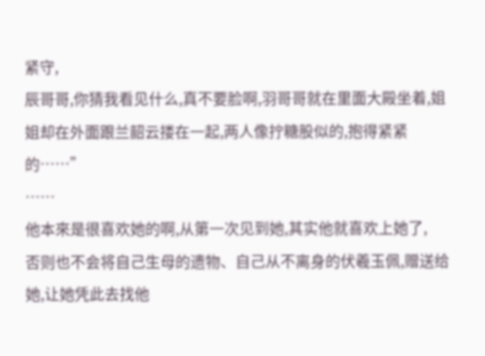紧守,
辰哥哥,你猜我看见什么,真不要脸啊,羽哥哥就在里面大殿坐着,姐姐却在外面跟兰韶云搂在一起,两人像拧糖股似的,抱得紧紧的……”
……
他本來是很喜欢她的啊,从第一次见到她,其实他就喜欢上她了,
否则也不会将自己生母的遗物、自己从不离身的伏羲玉佩,赠送给她,让她凭此去找他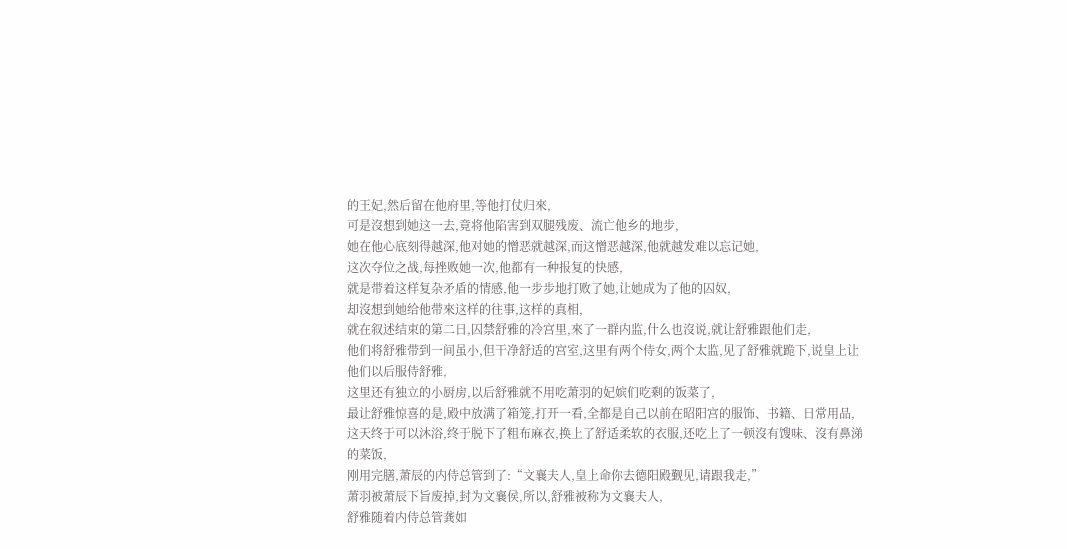的王妃,然后留在他府里,等他打仗归來,
可是沒想到她这一去,竟将他陷害到双腿残废、流亡他乡的地步,
她在他心底刻得越深,他对她的憎恶就越深,而这憎恶越深,他就越发难以忘记她,
这次夺位之战,每挫败她一次,他都有一种报复的快感,
就是带着这样复杂矛盾的情感,他一步步地打败了她,让她成为了他的囚奴,
却沒想到她给他带來这样的往事,这样的真相,
就在叙述结束的第二日,囚禁舒雅的冷宫里,來了一群内监,什么也沒说,就让舒雅跟他们走,
他们将舒雅带到一间虽小,但干净舒适的宫室,这里有两个侍女,两个太监,见了舒雅就跪下,说皇上让他们以后服侍舒雅,
这里还有独立的小厨房,以后舒雅就不用吃萧羽的妃嫔们吃剩的饭菜了,
最让舒雅惊喜的是,殿中放满了箱笼,打开一看,全都是自己以前在昭阳宫的服饰、书籍、日常用品,
这天终于可以沐浴,终于脱下了粗布麻衣,换上了舒适柔软的衣服,还吃上了一顿沒有馊味、沒有鼻涕的菜饭,
刚用完膳,萧辰的内侍总管到了:“文襄夫人,皇上命你去德阳殿觐见,请跟我走,”
萧羽被萧辰下旨废掉,封为文襄侯,所以,舒雅被称为文襄夫人,
舒雅随着内侍总管龚如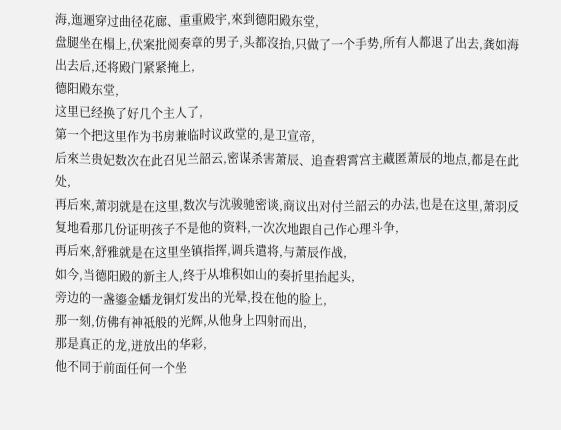海,迤逦穿过曲径花廊、重重殿宇,來到德阳殿东堂,
盘腿坐在榻上,伏案批阅奏章的男子,头都沒抬,只做了一个手势,所有人都退了出去,龚如海出去后,还将殿门紧紧掩上,
德阳殿东堂,
这里已经换了好几个主人了,
第一个把这里作为书房兼临时议政堂的,是卫宣帝,
后來兰贵妃数次在此召见兰韶云,密谋杀害萧辰、追查碧霄宫主藏匿萧辰的地点,都是在此处,
再后來,萧羽就是在这里,数次与沈骏驰密谈,商议出对付兰韶云的办法,也是在这里,萧羽反复地看那几份证明孩子不是他的资料,一次次地跟自己作心理斗争,
再后來,舒雅就是在这里坐镇指挥,调兵遣将,与萧辰作战,
如今,当德阳殿的新主人,终于从堆积如山的奏折里抬起头,
旁边的一盏鎏金蟠龙铜灯发出的光晕,投在他的脸上,
那一刻,仿佛有神祗般的光辉,从他身上四射而出,
那是真正的龙,迸放出的华彩,
他不同于前面任何一个坐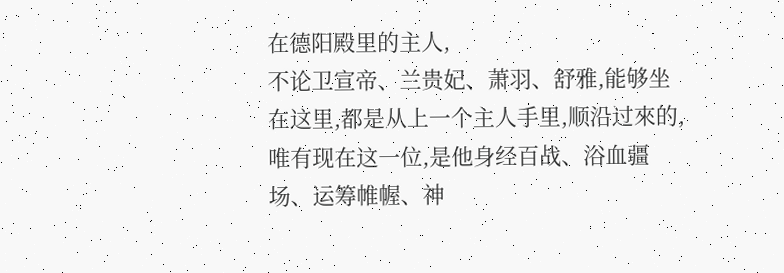在德阳殿里的主人,
不论卫宣帝、兰贵妃、萧羽、舒雅,能够坐在这里,都是从上一个主人手里,顺沿过來的,
唯有现在这一位,是他身经百战、浴血疆场、运筹帷幄、神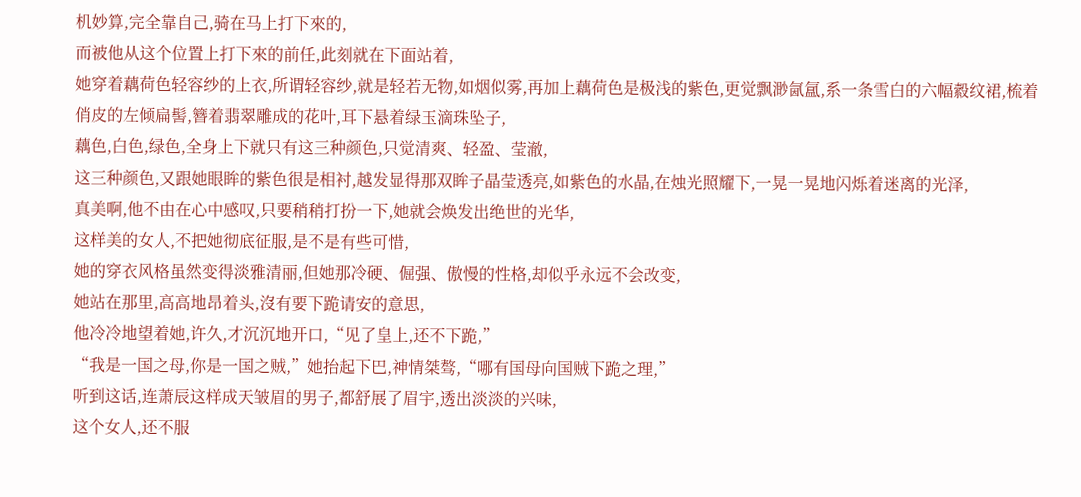机妙算,完全靠自己,骑在马上打下來的,
而被他从这个位置上打下來的前任,此刻就在下面站着,
她穿着藕荷色轻容纱的上衣,所谓轻容纱,就是轻若无物,如烟似雾,再加上藕荷色是极浅的紫色,更觉飘渺氤氲,系一条雪白的六幅縠纹裙,梳着俏皮的左倾扁髻,簪着翡翠雕成的花叶,耳下悬着绿玉滴珠坠子,
藕色,白色,绿色,全身上下就只有这三种颜色,只觉清爽、轻盈、莹澈,
这三种颜色,又跟她眼眸的紫色很是相衬,越发显得那双眸子晶莹透亮,如紫色的水晶,在烛光照耀下,一晃一晃地闪烁着迷离的光泽,
真美啊,他不由在心中感叹,只要稍稍打扮一下,她就会焕发出绝世的光华,
这样美的女人,不把她彻底征服,是不是有些可惜,
她的穿衣风格虽然变得淡雅清丽,但她那冷硬、倔强、傲慢的性格,却似乎永远不会改变,
她站在那里,高高地昂着头,沒有要下跪请安的意思,
他冷冷地望着她,许久,才沉沉地开口,“见了皇上,还不下跪,”
“我是一国之母,你是一国之贼,”她抬起下巴,神情桀骜,“哪有国母向国贼下跪之理,”
听到这话,连萧辰这样成天皱眉的男子,都舒展了眉宇,透出淡淡的兴味,
这个女人,还不服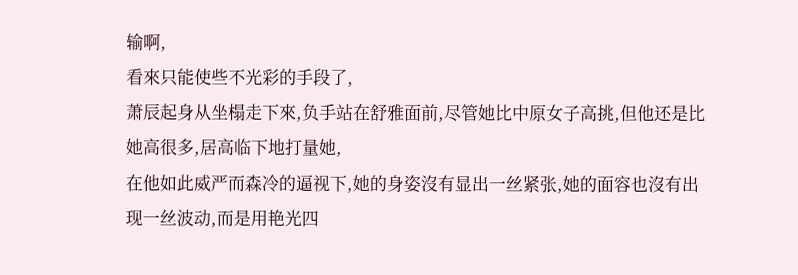输啊,
看來只能使些不光彩的手段了,
萧辰起身从坐榻走下來,负手站在舒雅面前,尽管她比中原女子高挑,但他还是比她高很多,居高临下地打量她,
在他如此威严而森冷的逼视下,她的身姿沒有显出一丝紧张,她的面容也沒有出现一丝波动,而是用艳光四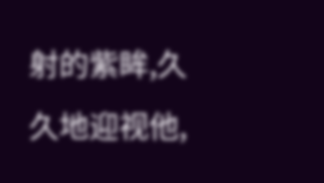射的紫眸,久久地迎视他,